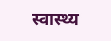स्वास्थ्य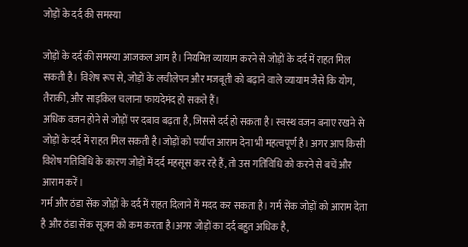जोड़ों के दर्द की समस्या

जोड़ों के दर्द की समस्या आजकल आम है। नियमित व्यायाम करने से जोड़ों के दर्द में राहत मिल सकती है। विशेष रूप से, जोड़ों के लचीलेपन और मजबूती को बढ़ाने वाले व्यायाम जैसे कि योग, तैराकी, और साइकिल चलाना फायदेमंद हो सकते हैं।
अधिक वजन होने से जोड़ों पर दबाव बढ़ता है, जिससे दर्द हो सकता है। स्वस्थ वजन बनाए रखने से जोड़ों के दर्द में राहत मिल सकती है।जोड़ों को पर्याप्त आराम देना भी महत्वपूर्ण है। अगर आप किसी विशेष गतिविधि के कारण जोड़ों में दर्द महसूस कर रहे हैं, तो उस गतिविधि को करने से बचें और आराम करें।
गर्म और ठंडा सेंक जोड़ों के दर्द में राहत दिलाने में मदद कर सकता है। गर्म सेंक जोड़ों को आराम देता है और ठंडा सेंक सूजन को कम करता है।अगर जोड़ों का दर्द बहुत अधिक है,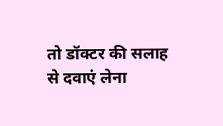तो डॉक्टर की सलाह से दवाएं लेना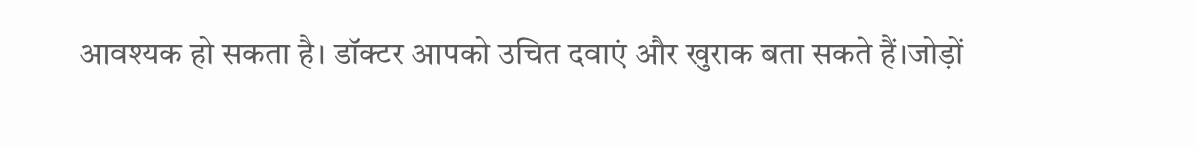आवश्यक हो सकता है। डॉक्टर आपको उचित दवाएं और खुराक बता सकते हैं।जोड़ों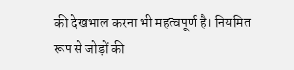की देखभाल करना भी महत्वपूर्ण है। नियमित रूप से जोड़ों की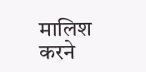मालिश करने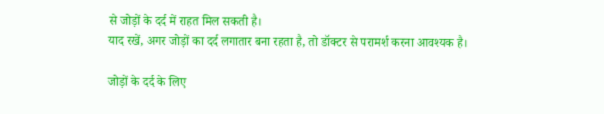से जोड़ों के दर्द में राहत मिल सकती है।
याद रखें, अगर जोड़ों का दर्द लगातार बना रहता है, तो डॉक्टर से परामर्श करना आवश्यक है।

जोड़ों के दर्द के लिए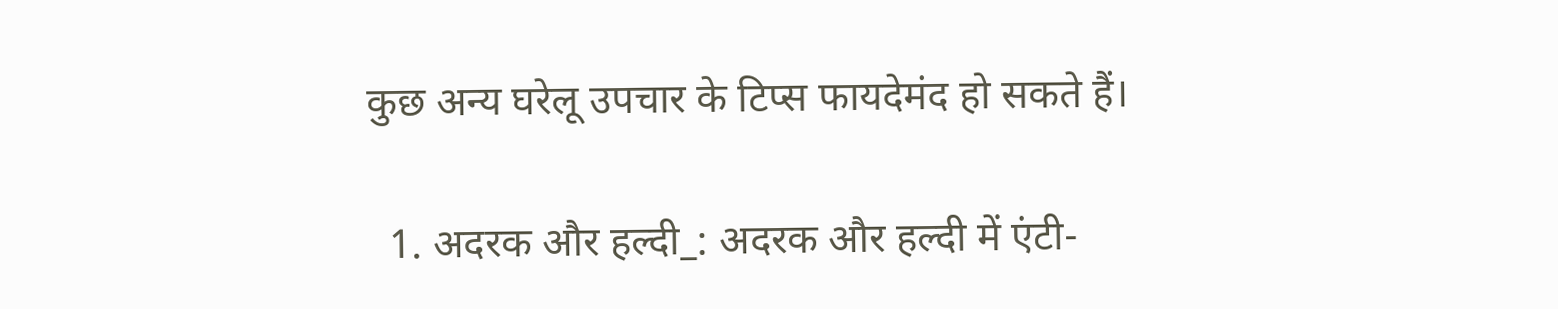कुछ अन्य घरेलू उपचार के टिप्स फायदेमंद हो सकते हैं।

  1. अदरक और हल्दी_: अदरक और हल्दी में एंटी-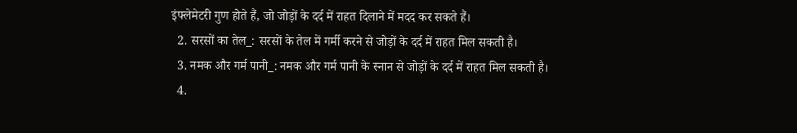इंफ्लेमेटरी गुण होते हैं, जो जोड़ों के दर्द में राहत दिलाने में मदद कर सकते हैं।
  2. सरसों का तेल_: सरसों के तेल में गर्मी करने से जोड़ों के दर्द में राहत मिल सकती है।
  3. नमक और गर्म पानी_: नमक और गर्म पानी के स्नान से जोड़ों के दर्द में राहत मिल सकती है।
  4.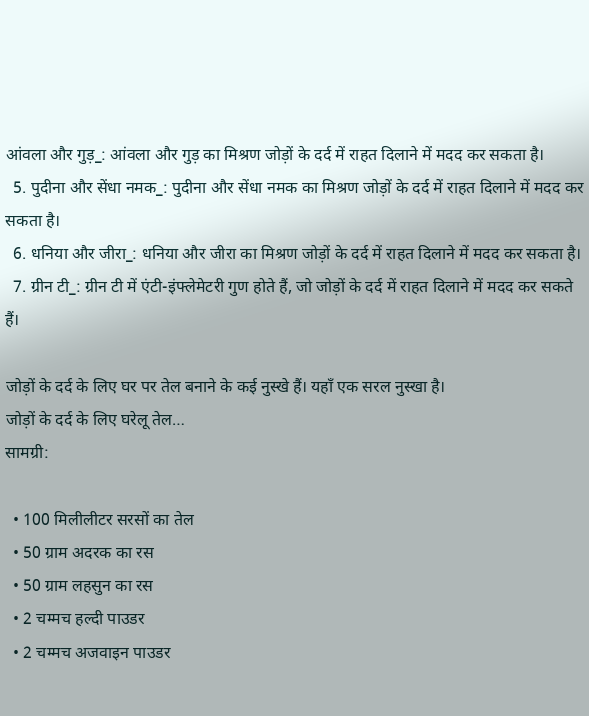आंवला और गुड़_: आंवला और गुड़ का मिश्रण जोड़ों के दर्द में राहत दिलाने में मदद कर सकता है।
  5. पुदीना और सेंधा नमक_: पुदीना और सेंधा नमक का मिश्रण जोड़ों के दर्द में राहत दिलाने में मदद कर सकता है।
  6. धनिया और जीरा_: धनिया और जीरा का मिश्रण जोड़ों के दर्द में राहत दिलाने में मदद कर सकता है।
  7. ग्रीन टी_: ग्रीन टी में एंटी-इंफ्लेमेटरी गुण होते हैं, जो जोड़ों के दर्द में राहत दिलाने में मदद कर सकते हैं।

जोड़ों के दर्द के लिए घर पर तेल बनाने के कई नुस्खे हैं। यहाँ एक सरल नुस्खा है।
जोड़ों के दर्द के लिए घरेलू तेल…
सामग्री:

  • 100 मिलीलीटर सरसों का तेल
  • 50 ग्राम अदरक का रस
  • 50 ग्राम लहसुन का रस
  • 2 चम्मच हल्दी पाउडर
  • 2 चम्मच अजवाइन पाउडर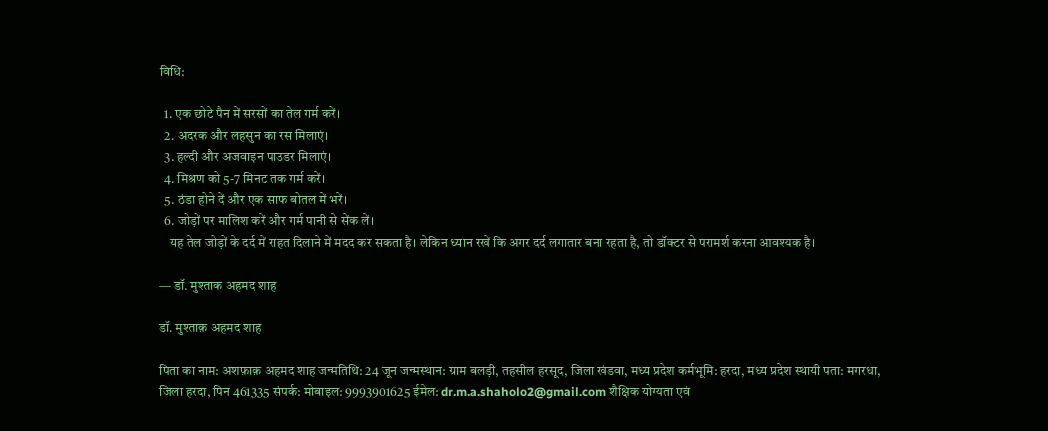विधि:

  1. एक छोटे पैन में सरसों का तेल गर्म करें।
  2. अदरक और लहसुन का रस मिलाएं।
  3. हल्दी और अजवाइन पाउडर मिलाएं।
  4. मिश्रण को 5-7 मिनट तक गर्म करें।
  5. ठंडा होने दें और एक साफ बोतल में भरें।
  6. जोड़ों पर मालिश करें और गर्म पानी से सेंक लें।
    यह तेल जोड़ों के दर्द में राहत दिलाने में मदद कर सकता है। लेकिन ध्यान रखें कि अगर दर्द लगातार बना रहता है, तो डॉक्टर से परामर्श करना आवश्यक है।

— डॉ. मुश्ताक अहमद शाह

डॉ. मुश्ताक़ अहमद शाह

पिता का नाम: अशफ़ाक़ अहमद शाह जन्मतिथि: 24 जून जन्मस्थान: ग्राम बलड़ी, तहसील हरसूद, जिला खंडवा, मध्य प्रदेश कर्मभूमि: हरदा, मध्य प्रदेश स्थायी पता: मगरधा, जिला हरदा, पिन 461335 संपर्क: मोबाइल: 9993901625 ईमेल: dr.m.a.shaholo2@gmail.com शैक्षिक योग्यता एवं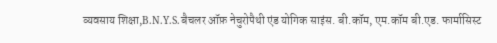व्यवसाय शिक्षा,B.N.Y.S.बैचलर ऑफ़ नेचुरोपैथी एंड योगिक साइंस. बी.कॉम, एम.कॉम बी.एड. फार्मासिस्ट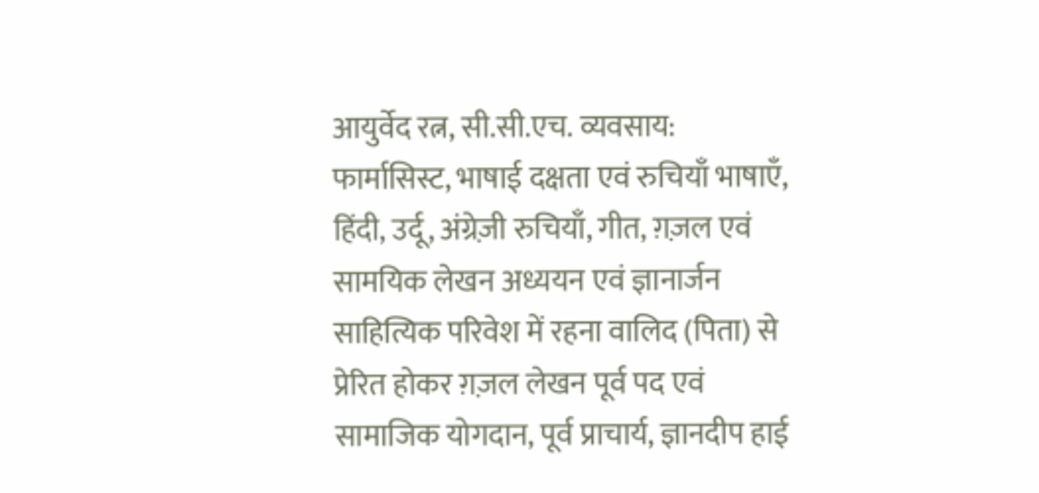आयुर्वेद रत्न, सी.सी.एच. व्यवसाय: फार्मासिस्ट, भाषाई दक्षता एवं रुचियाँ भाषाएँ, हिंदी, उर्दू, अंग्रेज़ी रुचियाँ, गीत, ग़ज़ल एवं सामयिक लेखन अध्ययन एवं ज्ञानार्जन साहित्यिक परिवेश में रहना वालिद (पिता) से प्रेरित होकर ग़ज़ल लेखन पूर्व पद एवं सामाजिक योगदान, पूर्व प्राचार्य, ज्ञानदीप हाई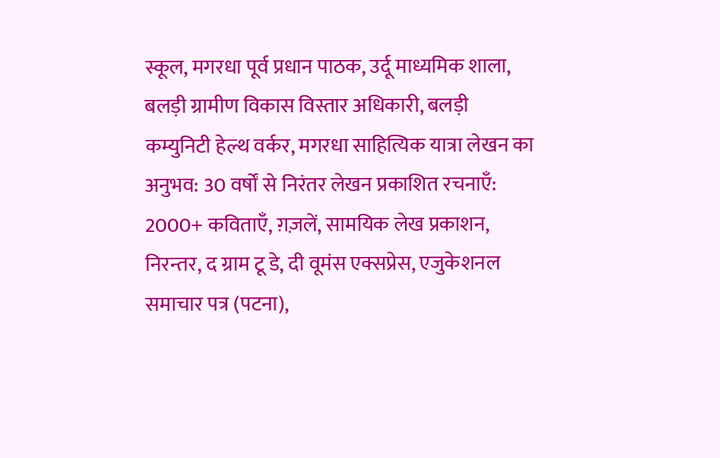स्कूल, मगरधा पूर्व प्रधान पाठक, उर्दू माध्यमिक शाला, बलड़ी ग्रामीण विकास विस्तार अधिकारी, बलड़ी कम्युनिटी हेल्थ वर्कर, मगरधा साहित्यिक यात्रा लेखन का अनुभव: 30 वर्षों से निरंतर लेखन प्रकाशित रचनाएँ: 2000+ कविताएँ, ग़ज़लें, सामयिक लेख प्रकाशन, निरन्तर, द ग्राम टू डे, दी वूमंस एक्सप्रेस, एजुकेशनल समाचार पत्र (पटना),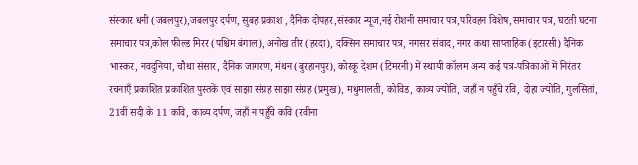संस्कार धनी (जबलपुर),जबलपुर दर्पण, सुबह प्रकाश , दैनिक दोपहर,संस्कार न्यूज,नई रोशनी समाचार पत्र,परिवहन विशेष,समाचार पत्र, घटती घटना समाचार पत्र,कोल फील्ड मिरर (पश्चिम बंगाल), अनोख तीर (हरदा), दक्सिन समाचार पत्र, नगसर संवाद, नगर कथा साप्ताहिक (इटारसी) दैनिक भास्कर, नवदुनिया, चौथा संसार, दैनिक जागरण, मंथन (बुरहानपुर), कोरकू देशम (टिमरनी) में स्थायी कॉलम अन्य कई पत्र-पत्रिकाओं में निरंतर रचनाएँ प्रकाशित प्रकाशित पुस्तकें एवं साझा संग्रह साझा संग्रह (प्रमुख), मधुमालती, कोविड, काव्य ज्योति, जहाँ न पहुँचे रवि, दोहा ज्योति, गुलसितां, 21वीं सदी के 11 कवि, काव्य दर्पण, जहाँ न पहुँचे कवि (रवीना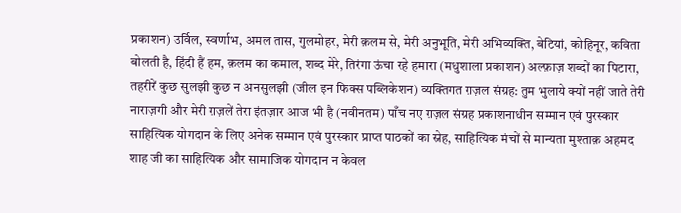प्रकाशन) उर्विल, स्वर्णाभ, अमल तास, गुलमोहर, मेरी क़लम से, मेरी अनुभूति, मेरी अभिव्यक्ति, बेटियां, कोहिनूर, कविता बोलती है, हिंदी हैं हम, क़लम का कमाल, शब्द मेरे, तिरंगा ऊंचा रहे हमारा (मधुशाला प्रकाशन) अल्फ़ाज़ शब्दों का पिटारा, तहरीरें कुछ सुलझी कुछ न अनसुलझी (जील इन फिक्स पब्लिकेशन) व्यक्तिगत ग़ज़ल संग्रह: तुम भुलाये क्यों नहीं जाते तेरी नाराज़गी और मेरी ग़ज़लें तेरा इंतज़ार आज भी है (नवीनतम) पाँच नए ग़ज़ल संग्रह प्रकाशनाधीन सम्मान एवं पुरस्कार साहित्यिक योगदान के लिए अनेक सम्मान एवं पुरस्कार प्राप्त पाठकों का स्नेह, साहित्यिक मंचों से मान्यता मुश्ताक़ अहमद शाह जी का साहित्यिक और सामाजिक योगदान न केवल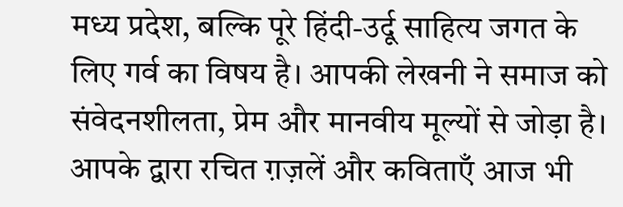मध्य प्रदेश, बल्कि पूरे हिंदी-उर्दू साहित्य जगत के लिए गर्व का विषय है। आपकी लेखनी ने समाज को संवेदनशीलता, प्रेम और मानवीय मूल्यों से जोड़ा है। आपके द्वारा रचित ग़ज़लें और कविताएँ आज भी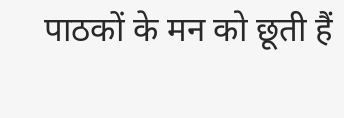पाठकों के मन को छूती हैं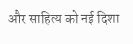और साहित्य को नई दिशा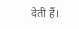देती हैं।